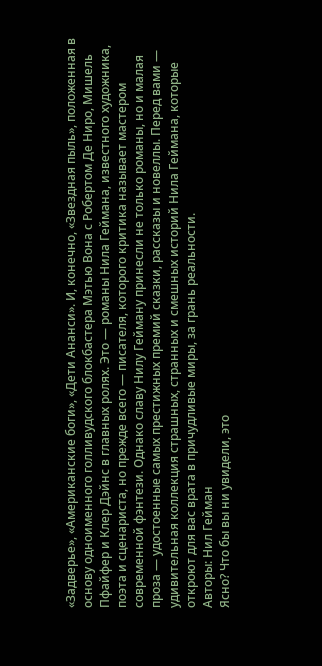«Задверье», «Американские боги», «Дети Ананси». И, конечно, «Звездная пыль», положенная в основу одноименного голливудского блокбастера Мэтью Вона с Робертом Де Ниро, Мишель Пфайфер и Клер Дэйнс в главных ролях. Это — романы Нила Геймана, известного художника, поэта и сценариста, но прежде всего — писателя, которого критика называет мастером современной фэнтези. Однако славу Нилу Гейману принесли не только романы, но и малая проза — удостоенные самых престижных премий сказки, рассказы и новеллы. Перед вами — удивительная коллекция страшных, странных и смешных историй Нила Геймана, которые откроют для вас врата в причудливые миры, за грань реальности.
Авторы: Нил Гейман
Ясно? Что бы вы ни увидели, это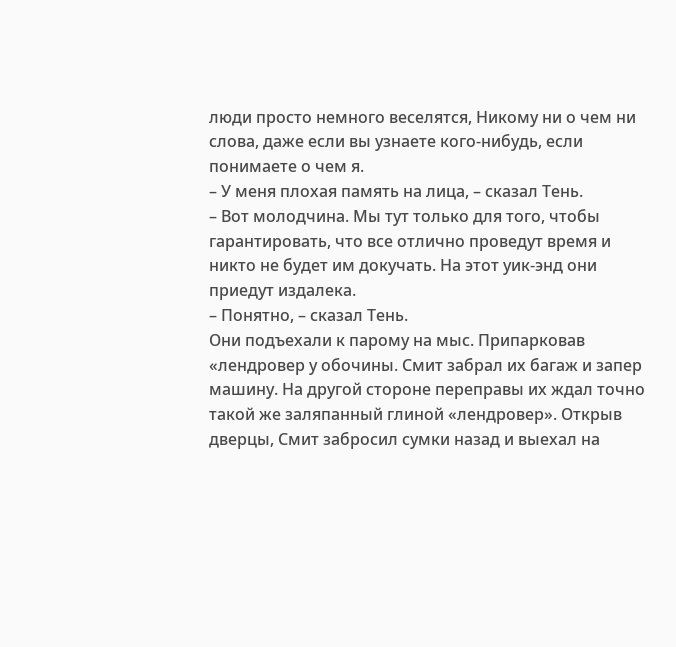люди просто немного веселятся, Никому ни о чем ни слова, даже если вы узнаете кого-нибудь, если понимаете о чем я.
– У меня плохая память на лица, – сказал Тень.
– Вот молодчина. Мы тут только для того, чтобы гарантировать, что все отлично проведут время и никто не будет им докучать. На этот уик-энд они приедут издалека.
– Понятно, – сказал Тень.
Они подъехали к парому на мыс. Припарковав «лендровер у обочины. Смит забрал их багаж и запер машину. На другой стороне переправы их ждал точно такой же заляпанный глиной «лендровер». Открыв дверцы, Смит забросил сумки назад и выехал на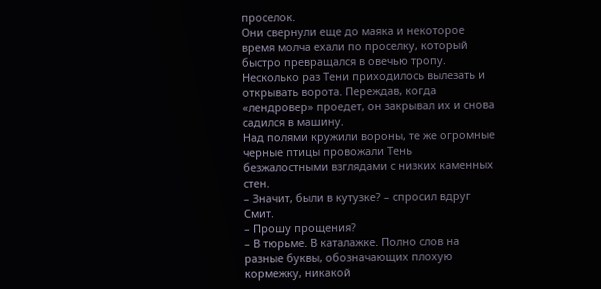проселок.
Они свернули еще до маяка и некоторое время молча ехали по проселку, который быстро превращался в овечью тропу. Несколько раз Тени приходилось вылезать и открывать ворота. Переждав, когда «лендровер» проедет, он закрывал их и снова садился в машину.
Над полями кружили вороны, те же огромные черные птицы провожали Тень безжалостными взглядами с низких каменных стен.
– Значит, были в кутузке? – спросил вдруг Смит.
– Прошу прощения?
– В тюрьме. В каталажке. Полно слов на разные буквы, обозначающих плохую кормежку, никакой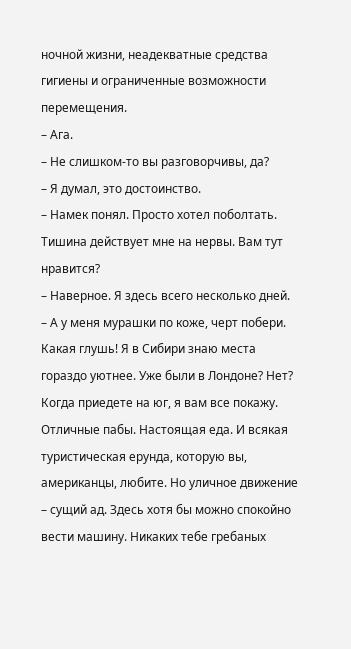ночной жизни, неадекватные средства гигиены и ограниченные возможности перемещения.
– Ага.
– Не слишком-то вы разговорчивы, да?
– Я думал, это достоинство.
– Намек понял. Просто хотел поболтать. Тишина действует мне на нервы. Вам тут нравится?
– Наверное. Я здесь всего несколько дней.
– А у меня мурашки по коже, черт побери. Какая глушь! Я в Сибири знаю места гораздо уютнее. Уже были в Лондоне? Нет? Когда приедете на юг, я вам все покажу. Отличные пабы. Настоящая еда. И всякая туристическая ерунда, которую вы, американцы, любите. Но уличное движение – сущий ад. Здесь хотя бы можно спокойно вести машину. Никаких тебе гребаных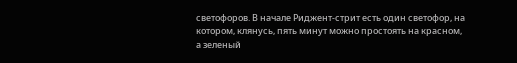светофоров. В начале Риджент-стрит есть один светофор, на котором, клянусь, пять минут можно простоять на красном, а зеленый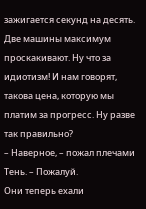зажигается секунд на десять. Две машины максимум проскакивают. Ну что за идиотизм! И нам говорят, такова цена, которую мы платим за прогресс. Ну разве так правильно?
– Наверное, – пожал плечами Тень. – Пожалуй.
Они теперь ехали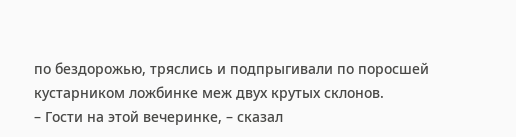по бездорожью, тряслись и подпрыгивали по поросшей кустарником ложбинке меж двух крутых склонов.
– Гости на этой вечеринке, – сказал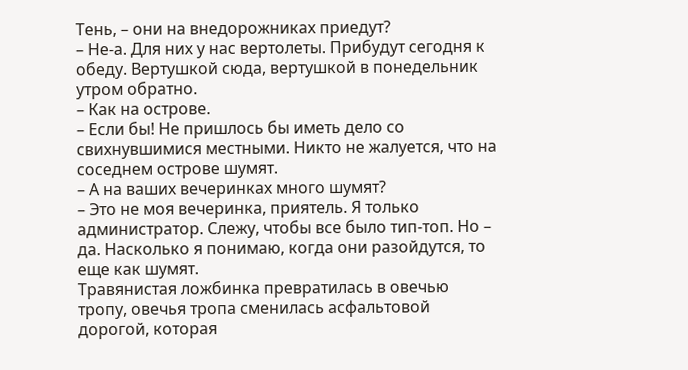Тень, – они на внедорожниках приедут?
– Не-а. Для них у нас вертолеты. Прибудут сегодня к обеду. Вертушкой сюда, вертушкой в понедельник утром обратно.
– Как на острове.
– Если бы! Не пришлось бы иметь дело со свихнувшимися местными. Никто не жалуется, что на соседнем острове шумят.
– А на ваших вечеринках много шумят?
– Это не моя вечеринка, приятель. Я только администратор. Слежу, чтобы все было тип-топ. Но – да. Насколько я понимаю, когда они разойдутся, то еще как шумят.
Травянистая ложбинка превратилась в овечью тропу, овечья тропа сменилась асфальтовой дорогой, которая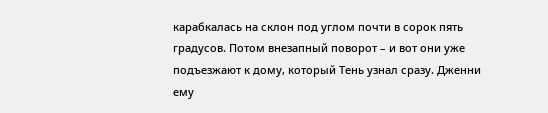карабкалась на склон под углом почти в сорок пять градусов. Потом внезапный поворот – и вот они уже подъезжают к дому, который Тень узнал сразу. Дженни ему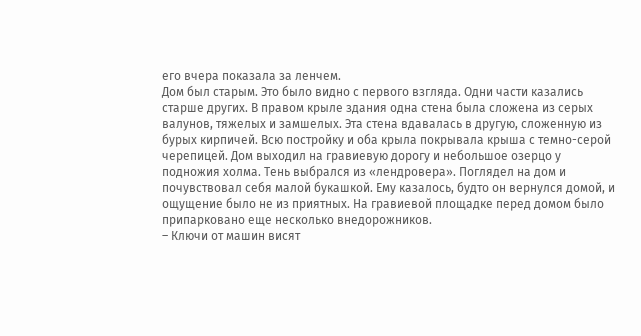его вчера показала за ленчем.
Дом был старым. Это было видно с первого взгляда. Одни части казались старше других. В правом крыле здания одна стена была сложена из серых валунов, тяжелых и замшелых. Эта стена вдавалась в другую, сложенную из бурых кирпичей. Всю постройку и оба крыла покрывала крыша с темно-серой черепицей. Дом выходил на гравиевую дорогу и небольшое озерцо у подножия холма. Тень выбрался из «лендровера». Поглядел на дом и почувствовал себя малой букашкой. Ему казалось, будто он вернулся домой, и ощущение было не из приятных. На гравиевой площадке перед домом было припарковано еще несколько внедорожников.
– Ключи от машин висят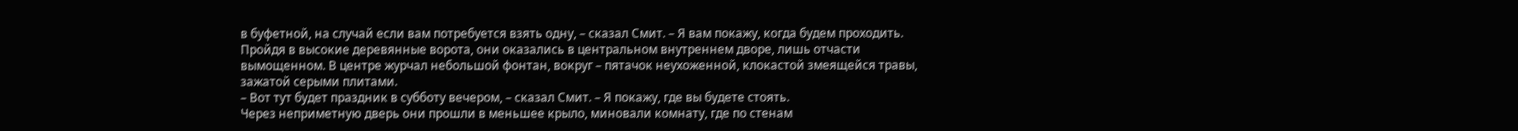в буфетной, на случай если вам потребуется взять одну, – сказал Смит. – Я вам покажу, когда будем проходить.
Пройдя в высокие деревянные ворота, они оказались в центральном внутреннем дворе, лишь отчасти вымощенном. В центре журчал небольшой фонтан, вокруг – пятачок неухоженной, клокастой змеящейся травы, зажатой серыми плитами.
– Вот тут будет праздник в субботу вечером, – сказал Смит. – Я покажу, где вы будете стоять.
Через неприметную дверь они прошли в меньшее крыло, миновали комнату, где по стенам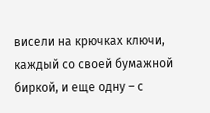висели на крючках ключи, каждый со своей бумажной биркой, и еще одну – с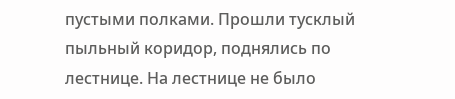пустыми полками. Прошли тусклый пыльный коридор, поднялись по лестнице. На лестнице не было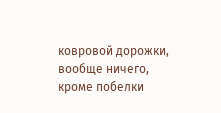ковровой дорожки, вообще ничего, кроме побелки